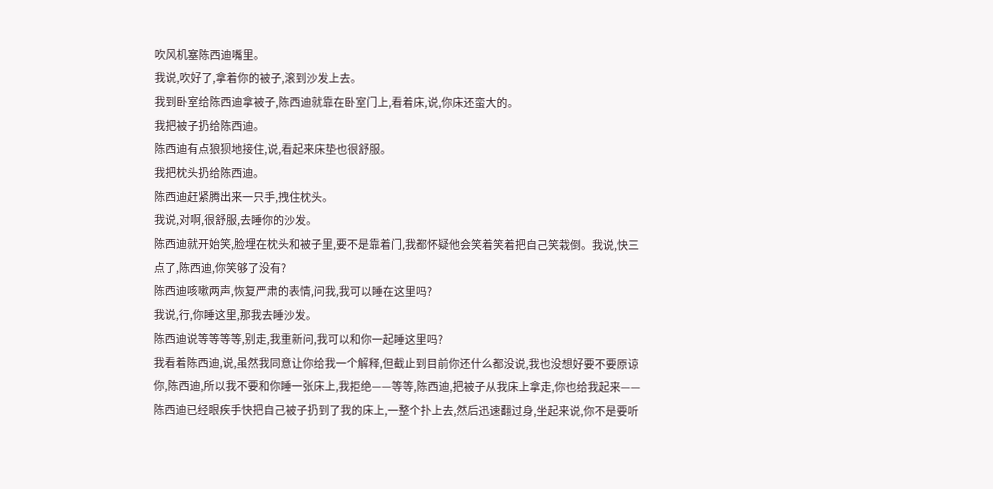吹风机塞陈西迪嘴里。
我说,吹好了,拿着你的被子,滚到沙发上去。
我到卧室给陈西迪拿被子,陈西迪就靠在卧室门上,看着床,说,你床还蛮大的。
我把被子扔给陈西迪。
陈西迪有点狼狈地接住,说,看起来床垫也很舒服。
我把枕头扔给陈西迪。
陈西迪赶紧腾出来一只手,拽住枕头。
我说,对啊,很舒服,去睡你的沙发。
陈西迪就开始笑,脸埋在枕头和被子里,要不是靠着门,我都怀疑他会笑着笑着把自己笑栽倒。我说,快三点了,陈西迪,你笑够了没有?
陈西迪咳嗽两声,恢复严肃的表情,问我,我可以睡在这里吗?
我说,行,你睡这里,那我去睡沙发。
陈西迪说等等等等,别走,我重新问,我可以和你一起睡这里吗?
我看着陈西迪,说,虽然我同意让你给我一个解释,但截止到目前你还什么都没说,我也没想好要不要原谅你,陈西迪,所以我不要和你睡一张床上,我拒绝——等等,陈西迪,把被子从我床上拿走,你也给我起来——
陈西迪已经眼疾手快把自己被子扔到了我的床上,一整个扑上去,然后迅速翻过身,坐起来说,你不是要听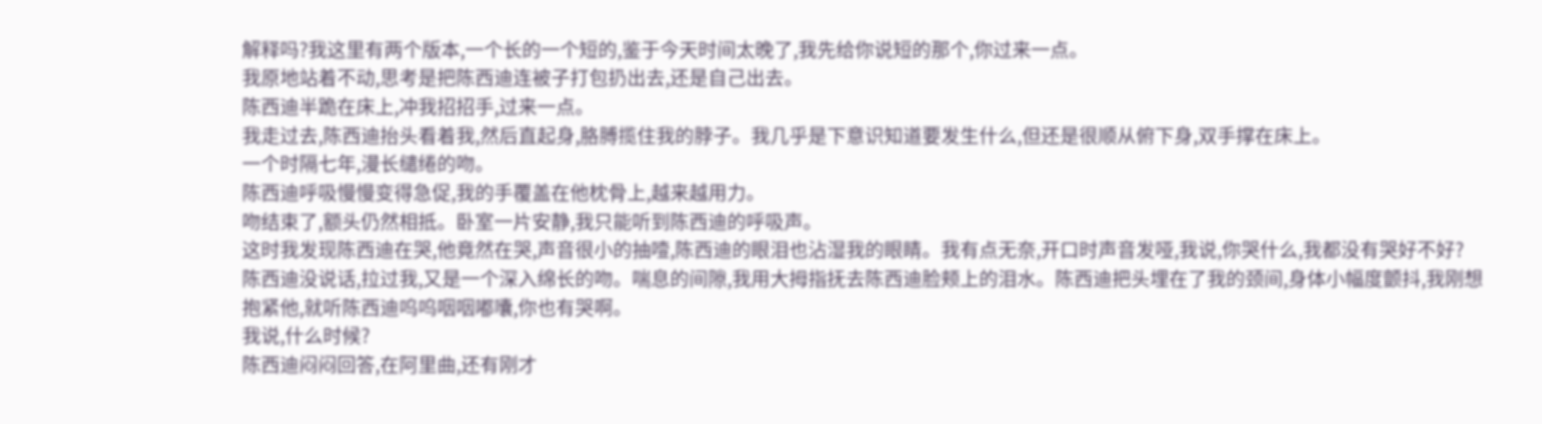解释吗?我这里有两个版本,一个长的一个短的,鉴于今天时间太晚了,我先给你说短的那个,你过来一点。
我原地站着不动,思考是把陈西迪连被子打包扔出去,还是自己出去。
陈西迪半跪在床上,冲我招招手,过来一点。
我走过去,陈西迪抬头看着我,然后直起身,胳膊揽住我的脖子。我几乎是下意识知道要发生什么,但还是很顺从俯下身,双手撑在床上。
一个时隔七年,漫长缱绻的吻。
陈西迪呼吸慢慢变得急促,我的手覆盖在他枕骨上,越来越用力。
吻结束了,额头仍然相抵。卧室一片安静,我只能听到陈西迪的呼吸声。
这时我发现陈西迪在哭,他竟然在哭,声音很小的抽噎,陈西迪的眼泪也沾湿我的眼睛。我有点无奈,开口时声音发哑,我说,你哭什么,我都没有哭好不好?
陈西迪没说话,拉过我,又是一个深入绵长的吻。喘息的间隙,我用大拇指抚去陈西迪脸颊上的泪水。陈西迪把头埋在了我的颈间,身体小幅度颤抖,我刚想抱紧他,就听陈西迪呜呜咽咽嘟囔,你也有哭啊。
我说,什么时候?
陈西迪闷闷回答,在阿里曲,还有刚才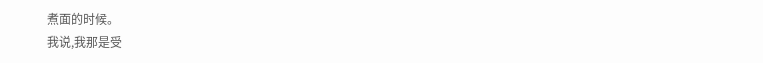煮面的时候。
我说,我那是受